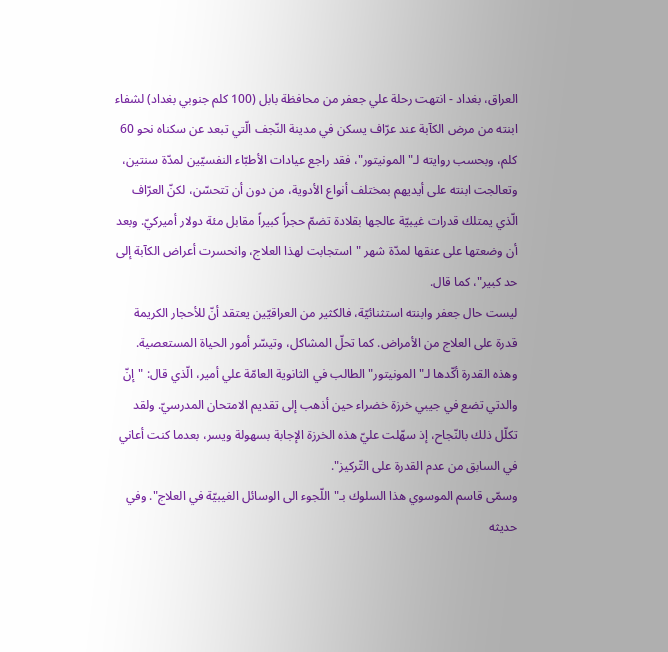العراق، بغداد - انتهت رحلة علي جعفر من محافظة بابل (100 كلم جنوبي بغداد) لشفاء ابنته من مرض الكآبة عند عرّاف يسكن في مدينة النّجف الّتي تبعد عن سكناه نحو 60 كلم، وبحسب روايته لـ"المونيتور"، فقد راجع عيادات الأطبّاء النفسيّين لمدّة سنتين، وتعالجت ابنته على أيديهم بمختلف أنواع الأدوية، من دون أن تتحسّن، لكنّ العرّاف الّذي يمتلك قدرات غيبيّة عالجها بقلادة تضمّ حجراً كبيراً مقابل مئة دولار أميركيّ. وبعد أن وضعتها على عنقها لمدّة شهر "استجابت لهذا العلاج، وانحسرت أعراض الكآبة إلى حد كبير"، كما قال.
ليست حال جعفر وابنته استثنائيّة، فالكثير من العراقيّين يعتقد أنّ للأحجار الكريمة قدرة على العلاج من الأمراض. كما تحلّ المشاكل، وتيسّر أمور الحياة المستعصية.
وهذه القدرة أكّدها لـ"المونيتور" الطالب في الثانوية العامّة علي أمير، الّذي قال: "إنّ والدتي تضع في جيبي خرزة خضراء حين أذهب إلى تقديم الامتحان المدرسيّ. ولقد تكلّل ذلك بالنّجاح، إذ سهّلت عليّ هذه الخرزة الإجابة بسهولة ويسر، بعدما كنت أعاني في السابق من عدم القدرة على التّركيز".
وسمّى قاسم الموسوي هذا السلوك بـ"اللّجوء الى الوسائل الغيبيّة في العلاج". وفي حديثه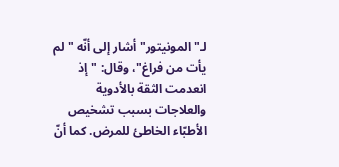لـ"المونيتور" أشار إلى أنّه "لم يأت من فراغ"، وقال: "إذ انعدمت الثقة بالأدوية والعلاجات بسبب تشخيص الأطبّاء الخاطئ للمرض. كما أنّ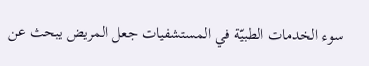سوء الخدمات الطبيّة في المستشفيات جعل المريض يبحث عن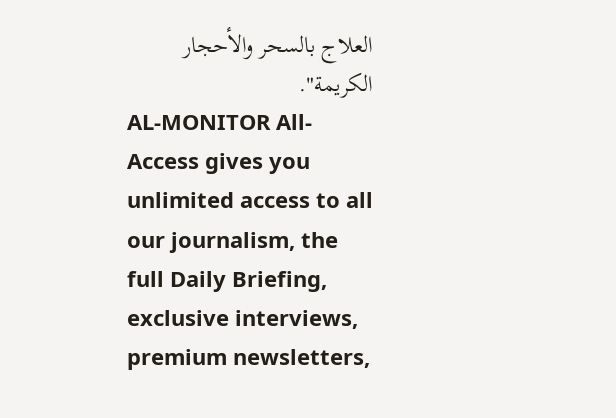العلاج بالسحر والأحجار الكريمة".
AL-MONITOR All-Access gives you unlimited access to all our journalism, the full Daily Briefing, exclusive interviews, premium newsletters,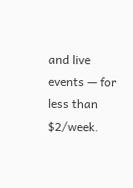and live events — for less than $2/week.